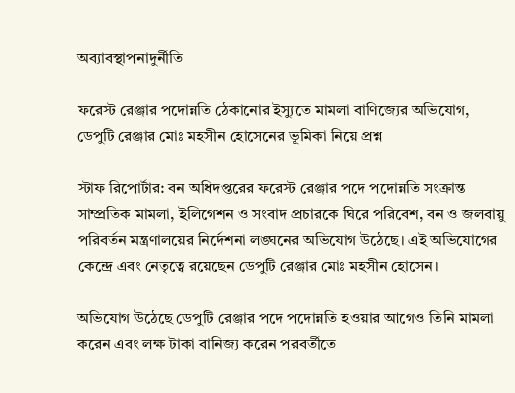অব্যাবস্থাপনাদুর্নীতি

ফরেস্ট রেঞ্জার পদোন্নতি ঠেকানোর ইস্যুতে মামলা বাণিজ্যের অভিযোগ, ডেপুটি রেঞ্জার মোঃ মহসীন হোসেনের ভূমিকা নিয়ে প্রশ্ন

স্টাফ রিপোর্টার: বন অধিদপ্তরের ফরেস্ট রেঞ্জার পদে পদোন্নতি সংক্রান্ত সাম্প্রতিক মামলা, ইলিগেশন ও সংবাদ প্রচারকে ঘিরে পরিবেশ, বন ও জলবায়ু পরিবর্তন মন্ত্রণালয়ের নির্দেশনা লঙ্ঘনের অভিযোগ উঠেছে। এই অভিযোগের কেন্দ্রে এবং নেতৃত্বে রয়েছেন ডেপুটি রেঞ্জার মোঃ মহসীন হোসেন।

অভিযোগ উঠেছে ডেপুটি রেঞ্জার পদে পদোন্নতি হওয়ার আগেও তিনি মামলা করেন এবং লক্ষ টাকা বানিজ‍্য করেন পরবর্তীতে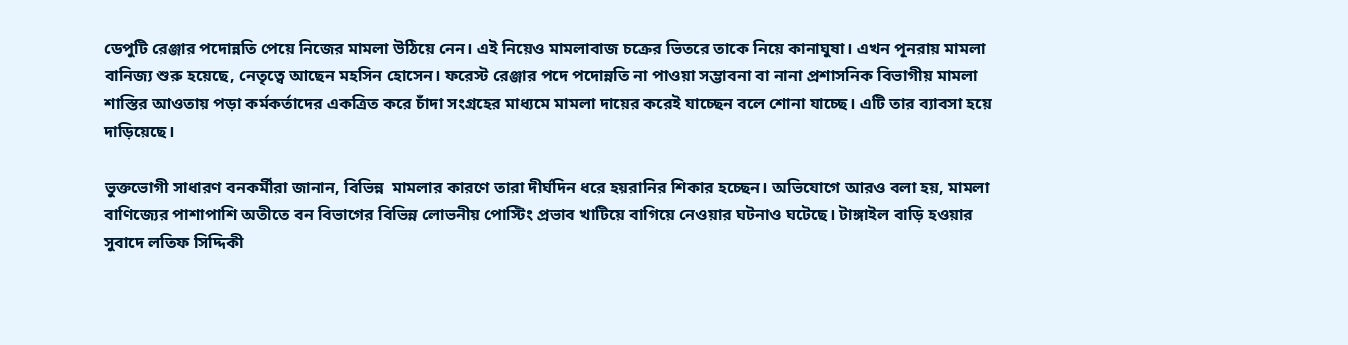ডেপুটি রেঞ্জার পদোন্নতি পেয়ে নিজের মামলা উঠিয়ে নেন। এই নিয়েও মামলাবাজ চক্রের ভিতরে তাকে নিয়ে কানাঘুষা। এখন পূনরায় মামলা বানিজ‍্য শুরু হয়েছে, নেতৃত্বে আছেন মহসিন হোসেন। ফরেস্ট রেঞ্জার পদে পদোন্নতি না পাওয়া সম্ভাবনা বা নানা প্রশাসনিক বিভাগীয় মামলা শাস্তির আওতায় পড়া কর্মকর্তাদের একত্রিত করে চাঁদা সংগ্রহের মাধ্যমে মামলা দায়ের করেই যাচ্ছেন বলে শোনা যাচ্ছে। এটি তার ব‍্যাবসা হয়ে দাড়িয়েছে।

ভুক্তভোগী সাধারণ বনকর্মীরা জানান, বিভিন্ন  মামলার কারণে তারা দীর্ঘদিন ধরে হয়রানির শিকার হচ্ছেন। অভিযোগে আরও বলা হয়, মামলা বাণিজ্যের পাশাপাশি অতীতে বন বিভাগের বিভিন্ন লোভনীয় পোস্টিং প্রভাব খাটিয়ে বাগিয়ে নেওয়ার ঘটনাও ঘটেছে। টাঙ্গাইল বাড়ি হওয়ার সুবাদে লতিফ সিদ্দিকী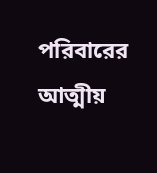পরিবারের আত্মীয়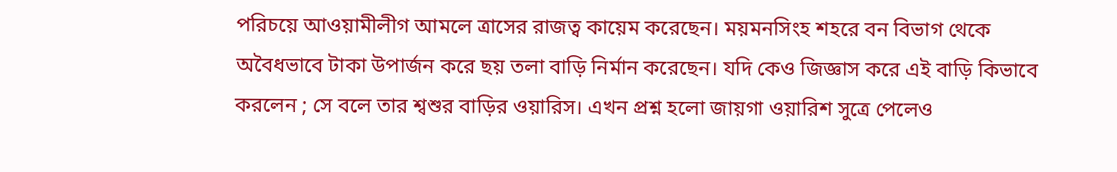পরিচয়ে আওয়ামীলীগ আমলে ত্রাসের রাজত্ব কায়েম করেছেন। ময়মনসিংহ শহরে বন বিভাগ থেকে অবৈধভাবে টাকা উপার্জন করে ছয় তলা বাড়ি নির্মান করেছেন। যদি কেও জিজ্ঞাস করে এই বাড়ি কিভাবে করলেন ; সে বলে তার শ্বশুর বাড়ির ওয়ারিস। এখন প্রশ্ন হলো জায়গা ওয়ারিশ সুত্রে পেলেও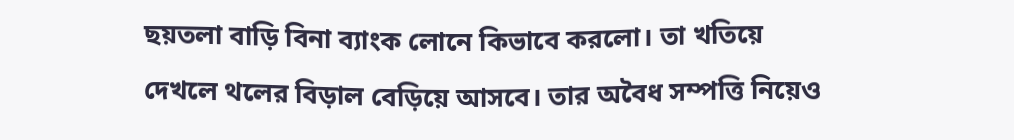ছয়তলা বাড়ি বিনা ব‍্যাংক লোনে কিভাবে করলো। তা খতিয়ে দেখলে থলের বিড়াল বেড়িয়ে আসবে। তার অবৈধ সম্পত্তি নিয়েও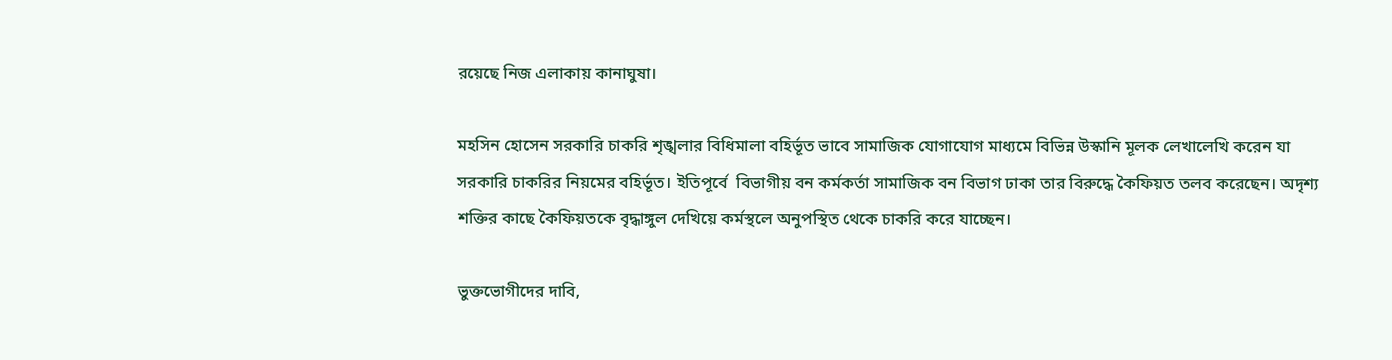রয়েছে নিজ এলাকায় কানাঘুষা।

মহসিন হোসেন সরকারি চাকরি শৃঙ্খলার বিধিমালা বহির্ভূত ভাবে সামাজিক যোগাযোগ মাধ‍্যমে বিভিন্ন উস্কানি মূলক লেখালেখি করেন যা সরকারি চাকরির নিয়মের বহির্ভূত। ইতিপূর্বে  বিভাগীয় বন কর্মকর্তা সামাজিক বন বিভাগ ঢাকা তার বিরুদ্ধে কৈফিয়ত তলব করেছেন। অদৃশ্য শক্তির কাছে কৈফিয়তকে বৃদ্ধাঙ্গুল দেখিয়ে কর্মস্থলে অনুপস্থিত থেকে চাকরি করে যাচ্ছেন।

ভুক্তভোগীদের দাবি,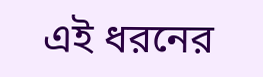এই ধরনের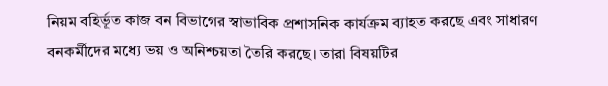নিয়ম বহির্ভূত কাজ বন বিভাগের স্বাভাবিক প্রশাসনিক কার্যক্রম ব্যাহত করছে এবং সাধারণ বনকর্মীদের মধ্যে ভয় ও অনিশ্চয়তা তৈরি করছে। তারা বিষয়টির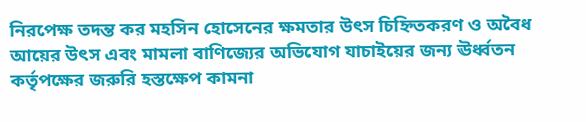নিরপেক্ষ তদন্ত কর মহসিন হোসেনের ক্ষমতার উৎস চিহ্নিতকরণ ও অবৈধ আয়ের উৎস এবং মামলা বাণিজ্যের অভিযোগ যাচাইয়ের জন্য ঊর্ধ্বতন কর্তৃপক্ষের জরুরি হস্তক্ষেপ কামনা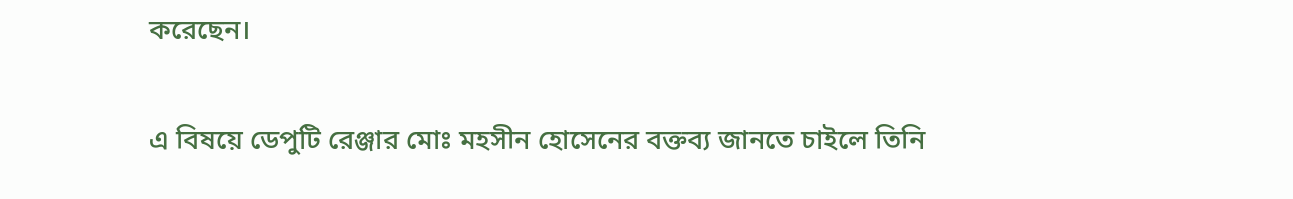করেছেন।

এ বিষয়ে ডেপুটি রেঞ্জার মোঃ মহসীন হোসেনের বক্তব্য জানতে চাইলে তিনি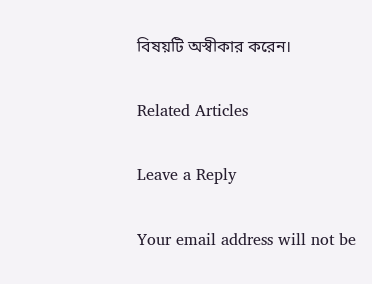বিষয়টি অস্বীকার করেন।

Related Articles

Leave a Reply

Your email address will not be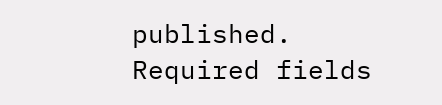published. Required fields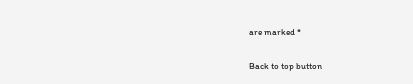are marked *

Back to top button